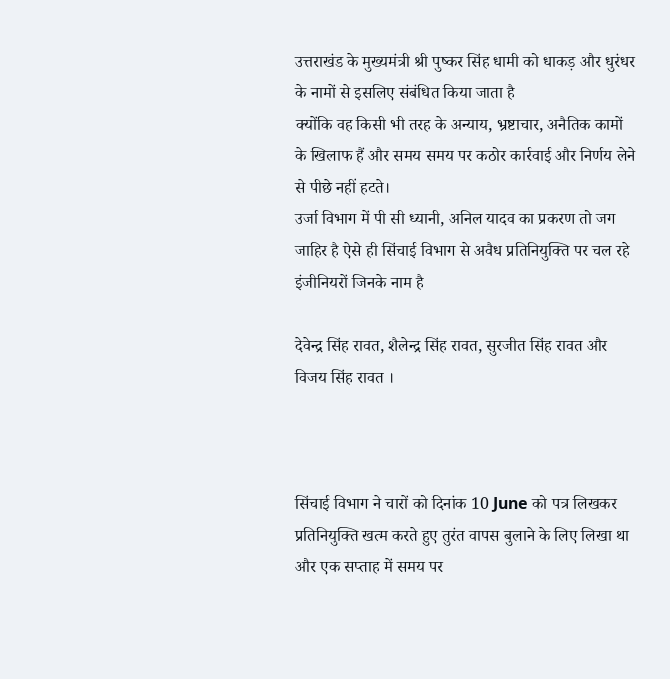उत्तराखंड के मुख्यमंत्री श्री पुष्कर सिंह धामी को धाकड़ और धुरंधर के नामों से इसलिए संबंधित किया जाता है
क्योंकि वह किसी भी तरह के अन्याय, भ्रष्टाचार, अनैतिक कामों के खिलाफ हैं और समय समय पर कठोर कार्रवाई और निर्णय लेने से पीछे नहीं हटते।
उर्जा विभाग में पी सी ध्यानी, अनिल यादव का प्रकरण तो जग जाहिर है ऐसे ही सिंचाई विभाग से अवैध प्रतिनियुक्ति पर चल रहे इंजीनियरों जिनके नाम है

देवेन्द्र सिंह रावत, शैलेन्द्र सिंह रावत, सुरजीत सिंह रावत और विजय सिंह रावत ।



सिंचाई विभाग ने चारों को दिनांक 10 June को पत्र लिखकर प्रतिनियुक्ति खत्म करते हुए तुरंत वापस बुलाने के लिए लिखा था और एक सप्ताह में समय पर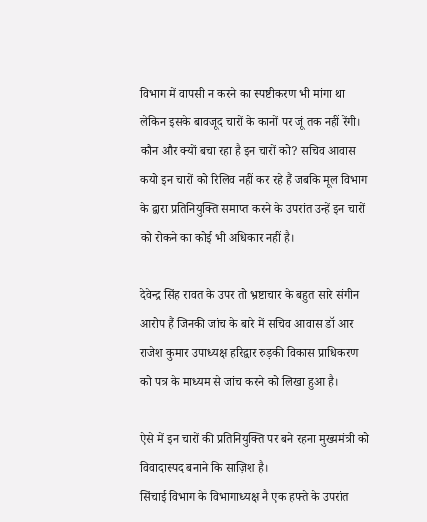विभाग में वापसी न करने का स्पष्टीकरण भी मांगा था लेकिन इसके बावजूद चारों के कानों पर जूं तक नहीं रेंगी। कौन और क्यों बचा रहा है इन चारों को? सचिव आवास कयो इन चारों को रिलिव नहीं कर रहे हैं जबकि मूल विभाग के द्वारा प्रतिनियुक्ति समाप्त करने के उपरांत उन्हें इन चारों को रोकने का कोई भी अधिकार नहीं है।

देवेन्द्र सिंह रावत के उपर तो भ्रष्टाचार के बहुत सारे संगीन आरोप हैं जिनकी जांच के बारे में सचिव आवास डॉ आर राजेश कुमार उपाध्यक्ष हरिद्वार रुड़की विकास प्राधिकरण को पत्र के माध्यम से जांच करने को लिखा हुआ है।

ऐसे में इन चारों की प्रतिनियुक्ति पर बने रहना मुख्यमंत्री को विवादास्पद बनाने कि साज़िश है।
सिंचाई विभाग के विभागाध्यक्ष नै एक हफ्ते के उपरांत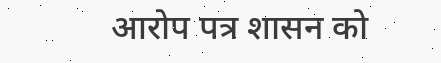आरोप पत्र शासन को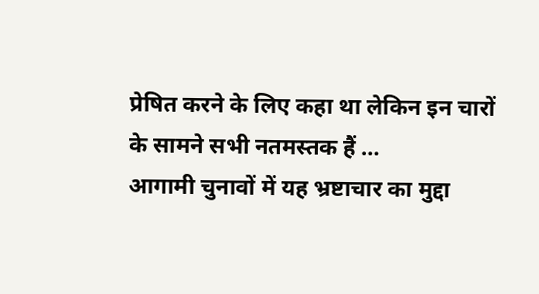प्रेषित करने के लिए कहा था लेकिन इन चारों के सामने सभी नतमस्तक हैं …
आगामी चुनावों में यह भ्रष्टाचार का मुद्दा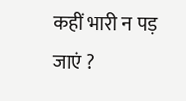कहीं भारी न पड़ जाएं ?